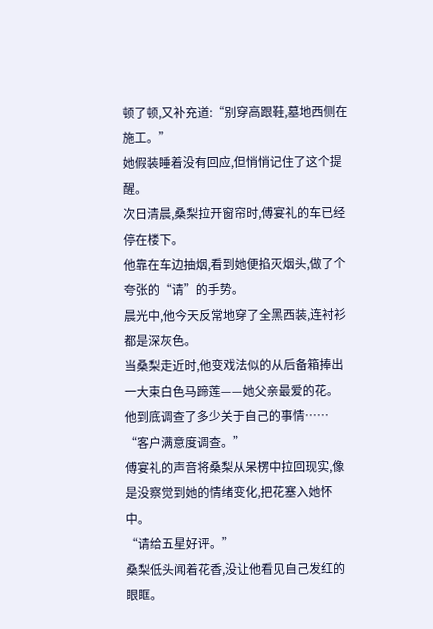顿了顿,又补充道:“别穿高跟鞋,墓地西侧在施工。”
她假装睡着没有回应,但悄悄记住了这个提醒。
次日清晨,桑梨拉开窗帘时,傅宴礼的车已经停在楼下。
他靠在车边抽烟,看到她便掐灭烟头,做了个夸张的“请”的手势。
晨光中,他今天反常地穿了全黑西装,连衬衫都是深灰色。
当桑梨走近时,他变戏法似的从后备箱捧出一大束白色马蹄莲——她父亲最爱的花。
他到底调查了多少关于自己的事情……
“客户满意度调查。”
傅宴礼的声音将桑梨从呆楞中拉回现实,像是没察觉到她的情绪变化,把花塞入她怀中。
“请给五星好评。”
桑梨低头闻着花香,没让他看见自己发红的眼眶。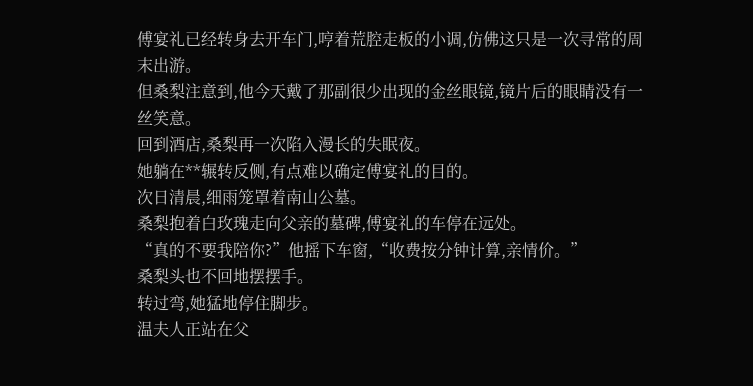傅宴礼已经转身去开车门,哼着荒腔走板的小调,仿佛这只是一次寻常的周末出游。
但桑梨注意到,他今天戴了那副很少出现的金丝眼镜,镜片后的眼睛没有一丝笑意。
回到酒店,桑梨再一次陷入漫长的失眠夜。
她躺在**辗转反侧,有点难以确定傅宴礼的目的。
次日清晨,细雨笼罩着南山公墓。
桑梨抱着白玫瑰走向父亲的墓碑,傅宴礼的车停在远处。
“真的不要我陪你?”他摇下车窗,“收费按分钟计算,亲情价。”
桑梨头也不回地摆摆手。
转过弯,她猛地停住脚步。
温夫人正站在父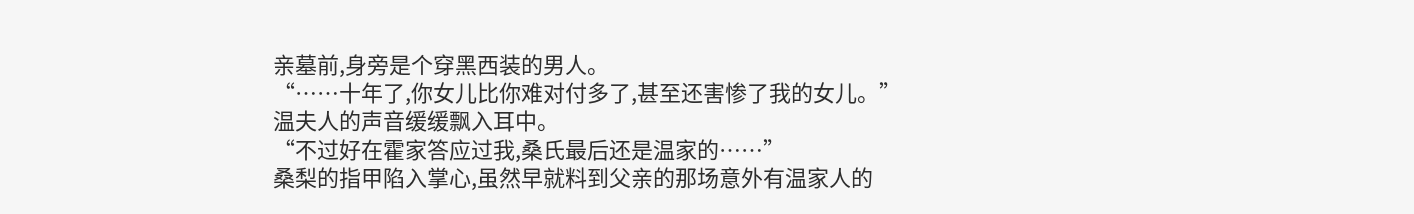亲墓前,身旁是个穿黑西装的男人。
“……十年了,你女儿比你难对付多了,甚至还害惨了我的女儿。”
温夫人的声音缓缓飘入耳中。
“不过好在霍家答应过我,桑氏最后还是温家的……”
桑梨的指甲陷入掌心,虽然早就料到父亲的那场意外有温家人的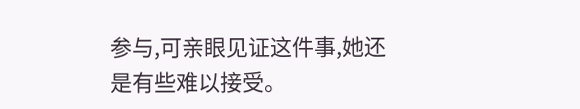参与,可亲眼见证这件事,她还是有些难以接受。